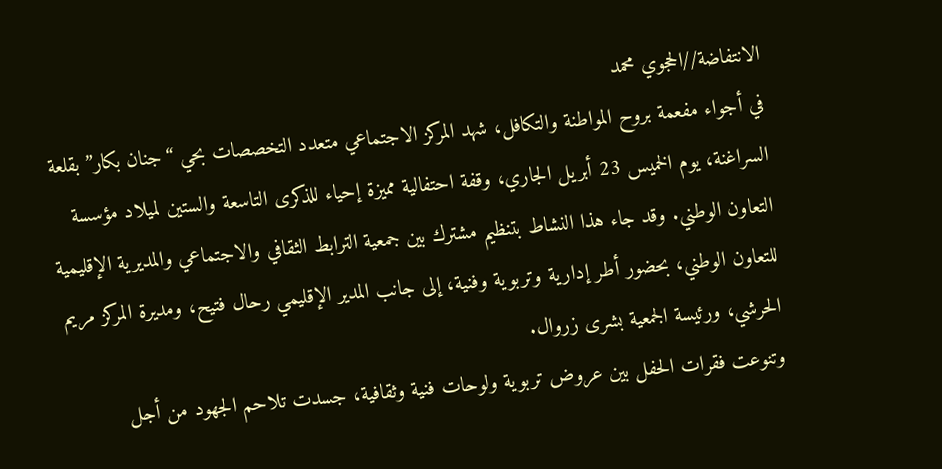الانتفاضة//الحجوي محمد
في أجواء مفعمة بروح المواطنة والتكافل، شهد المركز الاجتماعي متعدد التخصصات بحي “جنان بكار” بقلعة السراغنة، يوم الخميس 23 أبريل الجاري، وقفة احتفالية مميزة إحياء للذكرى التاسعة والستين لميلاد مؤسسة التعاون الوطني. وقد جاء هذا النشاط بتنظيم مشترك بين جمعية الترابط الثقافي والاجتماعي والمديرية الإقليمية للتعاون الوطني، بحضور أطر إدارية وتربوية وفنية، إلى جانب المدير الإقليمي رحال فتيح، ومديرة المركز مريم الحرشي، ورئيسة الجمعية بشرى زروال.
وتنوعت فقرات الحفل بين عروض تربوية ولوحات فنية وثقافية، جسدت تلاحم الجهود من أجل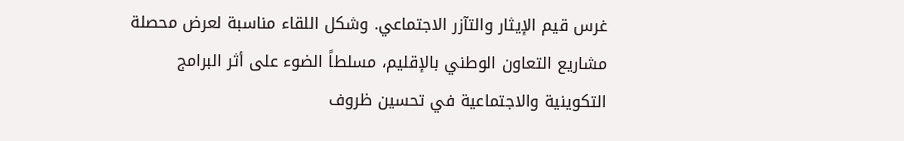غرس قيم الإيثار والتآزر الاجتماعي. وشكل اللقاء مناسبة لعرض محصلة مشاريع التعاون الوطني بالإقليم، مسلطاً الضوء على أثر البرامج التكوينية والاجتماعية في تحسين ظروف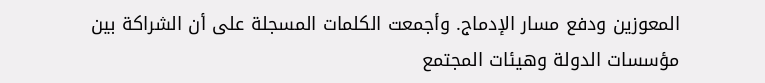المعوزين ودفع مسار الإدماج. وأجمعت الكلمات المسجلة على أن الشراكة بين مؤسسات الدولة وهيئات المجتمع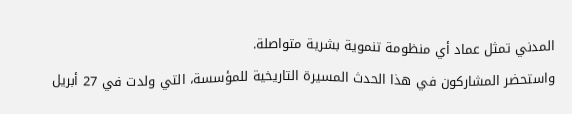المدني تمثل عماد أي منظومة تنموية بشرية متواصلة.
واستحضر المشاركون في هذا الحدث المسيرة التاريخية للمؤسسة، التي ولدت في 27 أبريل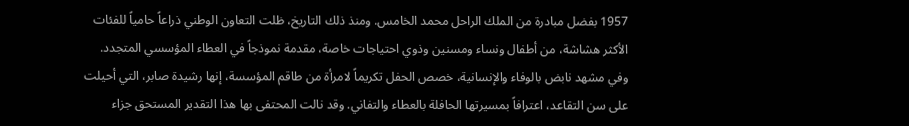1957 بفضل مبادرة من الملك الراحل محمد الخامس. ومنذ ذلك التاريخ، ظلت التعاون الوطني ذراعاً حامياً للفئات الأكثر هشاشة، من أطفال ونساء ومسنين وذوي احتياجات خاصة، مقدمة نموذجاً في العطاء المؤسسي المتجدد.
وفي مشهد نابض بالوفاء والإنسانية، خصص الحفل تكريماً لامرأة من طاقم المؤسسة، إنها رشيدة صابر، التي أحيلت على سن التقاعد، اعترافاً بمسيرتها الحافلة بالعطاء والتفاني. وقد نالت المحتفى بها هذا التقدير المستحق جزاء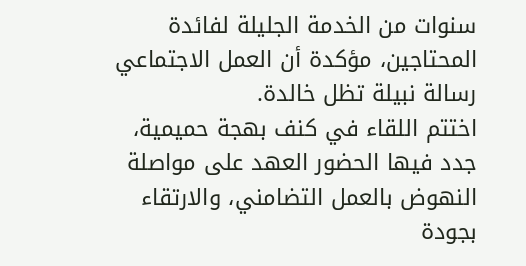سنوات من الخدمة الجليلة لفائدة المحتاجين، مؤكدة أن العمل الاجتماعي رسالة نبيلة تظل خالدة.
اختتم اللقاء في كنف بهجة حميمية، جدد فيها الحضور العهد على مواصلة النهوض بالعمل التضامني، والارتقاء بجودة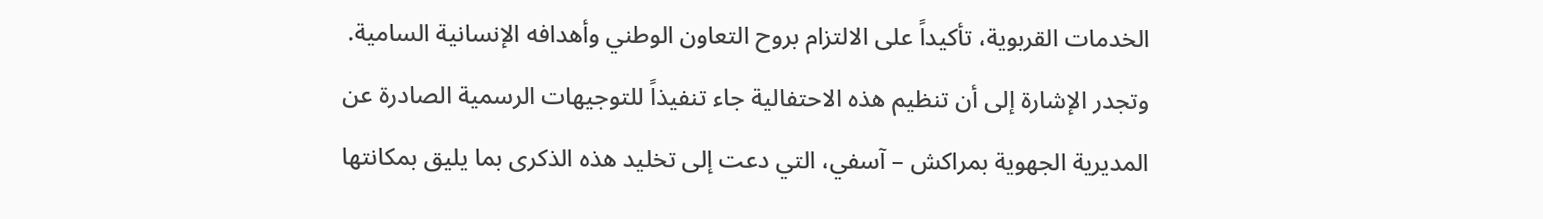الخدمات القربوية، تأكيداً على الالتزام بروح التعاون الوطني وأهدافه الإنسانية السامية. وتجدر الإشارة إلى أن تنظيم هذه الاحتفالية جاء تنفيذاً للتوجيهات الرسمية الصادرة عن المديرية الجهوية بمراكش – آسفي، التي دعت إلى تخليد هذه الذكرى بما يليق بمكانتها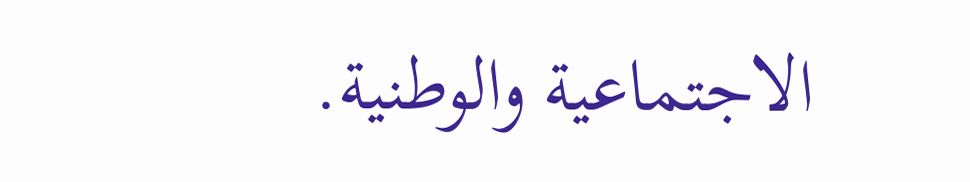الاجتماعية والوطنية.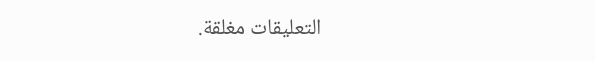التعليقات مغلقة.